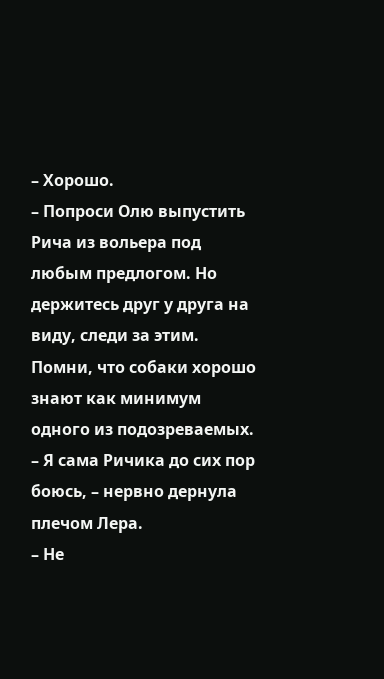– Хорошо.
– Попроси Олю выпустить Рича из вольера под любым предлогом. Но держитесь друг у друга на виду, следи за этим. Помни, что собаки хорошо знают как минимум одного из подозреваемых.
– Я сама Ричика до сих пор боюсь, – нервно дернула плечом Лера.
– Не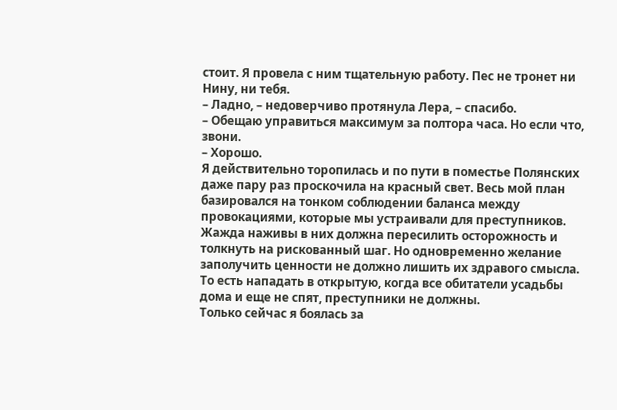стоит. Я провела с ним тщательную работу. Пес не тронет ни Нину, ни тебя.
– Ладно, – недоверчиво протянула Лера, – спасибо.
– Обещаю управиться максимум за полтора часа. Но если что, звони.
– Хорошо.
Я действительно торопилась и по пути в поместье Полянских даже пару раз проскочила на красный свет. Весь мой план базировался на тонком соблюдении баланса между провокациями, которые мы устраивали для преступников. Жажда наживы в них должна пересилить осторожность и толкнуть на рискованный шаг. Но одновременно желание заполучить ценности не должно лишить их здравого смысла. То есть нападать в открытую, когда все обитатели усадьбы дома и еще не спят, преступники не должны.
Только сейчас я боялась за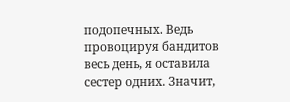подопечных. Ведь провоцируя бандитов весь день, я оставила сестер одних. Значит,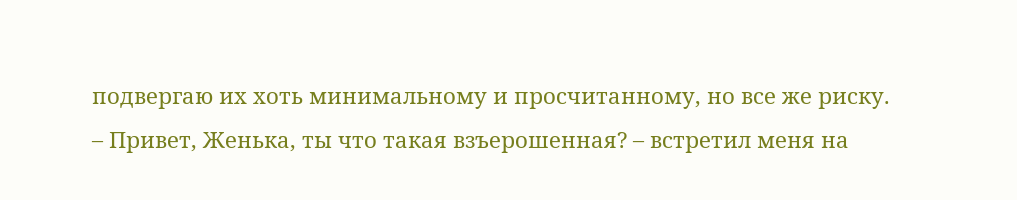подвергаю их хоть минимальному и просчитанному, но все же риску.
– Привет, Женька, ты что такая взъерошенная? – встретил меня на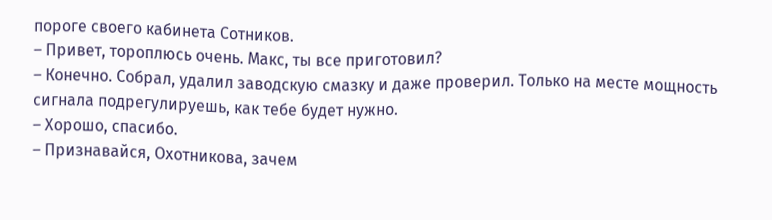пороге своего кабинета Сотников.
– Привет, тороплюсь очень. Макс, ты все приготовил?
– Конечно. Собрал, удалил заводскую смазку и даже проверил. Только на месте мощность сигнала подрегулируешь, как тебе будет нужно.
– Хорошо, спасибо.
– Признавайся, Охотникова, зачем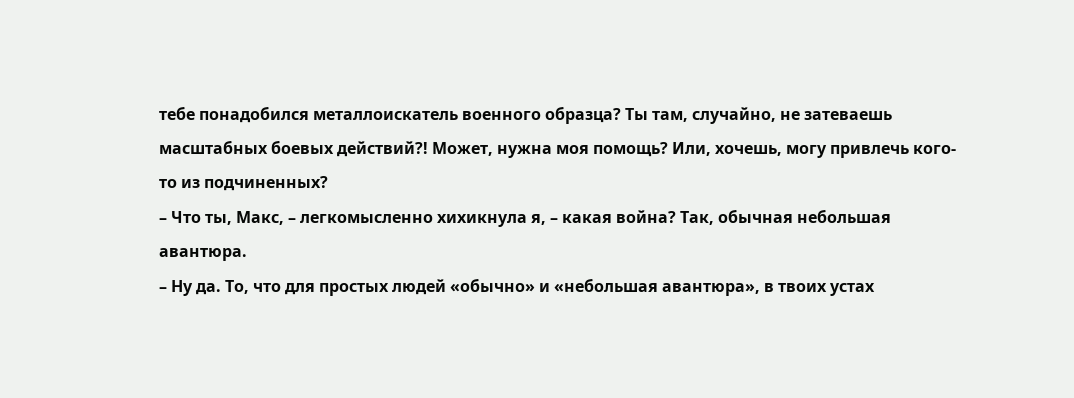тебе понадобился металлоискатель военного образца? Ты там, случайно, не затеваешь масштабных боевых действий?! Может, нужна моя помощь? Или, хочешь, могу привлечь кого-то из подчиненных?
– Что ты, Макс, – легкомысленно хихикнула я, – какая война? Так, обычная небольшая авантюра.
– Ну да. То, что для простых людей «обычно» и «небольшая авантюра», в твоих устах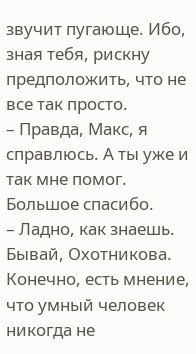звучит пугающе. Ибо, зная тебя, рискну предположить, что не все так просто.
– Правда, Макс, я справлюсь. А ты уже и так мне помог. Большое спасибо.
– Ладно, как знаешь. Бывай, Охотникова.
Конечно, есть мнение, что умный человек никогда не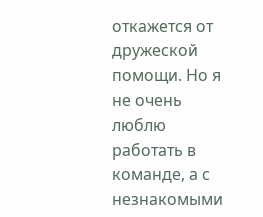откажется от дружеской помощи. Но я не очень люблю работать в команде, а с незнакомыми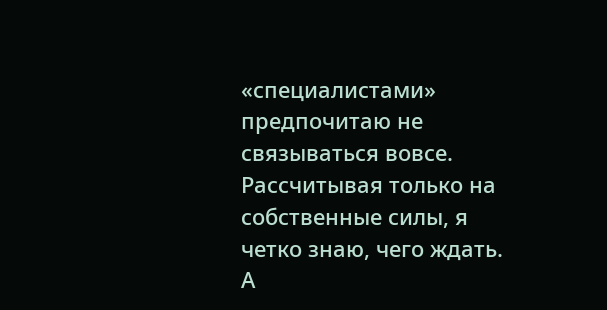«специалистами» предпочитаю не связываться вовсе. Рассчитывая только на собственные силы, я четко знаю, чего ждать. А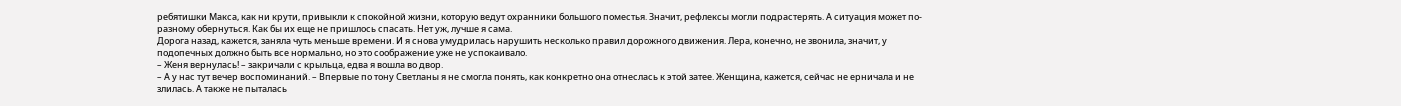ребятишки Макса, как ни крути, привыкли к спокойной жизни, которую ведут охранники большого поместья. Значит, рефлексы могли подрастерять. А ситуация может по-разному обернуться. Как бы их еще не пришлось спасать. Нет уж, лучше я сама.
Дорога назад, кажется, заняла чуть меньше времени. И я снова умудрилась нарушить несколько правил дорожного движения. Лера, конечно, не звонила, значит, у подопечных должно быть все нормально, но это соображение уже не успокаивало.
– Женя вернулась! – закричали с крыльца, едва я вошла во двор.
– А у нас тут вечер воспоминаний. – Впервые по тону Светланы я не смогла понять, как конкретно она отнеслась к этой затее. Женщина, кажется, сейчас не ерничала и не злилась. А также не пыталась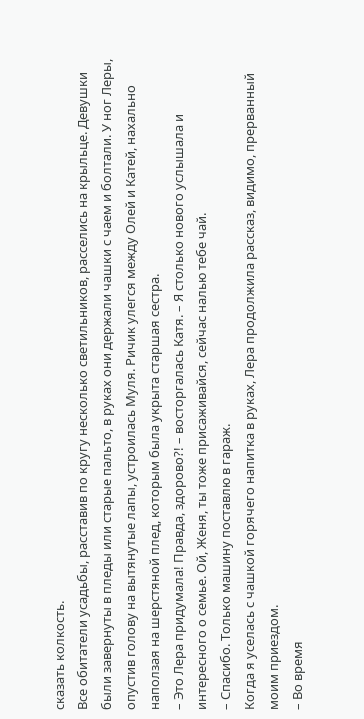сказать колкость.
Все обитатели усадьбы, расставив по кругу несколько светильников, расселись на крыльце. Девушки были завернуты в пледы или старые пальто, в руках они держали чашки с чаем и болтали. У ног Леры, опустив голову на вытянутые лапы, устроилась Муля. Ричик улегся между Олей и Катей, нахально наползая на шерстяной плед, которым была укрыта старшая сестра.
– Это Лера придумала! Правда, здорово?! – восторгалась Катя. – Я столько нового услышала и интересного о семье. Ой, Женя, ты тоже присаживайся, сейчас налью тебе чай.
– Спасибо. Только машину поставлю в гараж.
Когда я уселась с чашкой горячего напитка в руках, Лера продолжила рассказ, видимо, прерванный моим приездом.
– Во время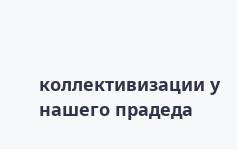коллективизации у нашего прадеда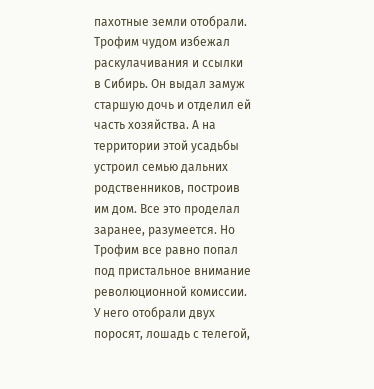пахотные земли отобрали. Трофим чудом избежал раскулачивания и ссылки в Сибирь. Он выдал замуж старшую дочь и отделил ей часть хозяйства. А на территории этой усадьбы устроил семью дальних родственников, построив им дом. Все это проделал заранее, разумеется. Но Трофим все равно попал под пристальное внимание революционной комиссии. У него отобрали двух поросят, лошадь с телегой,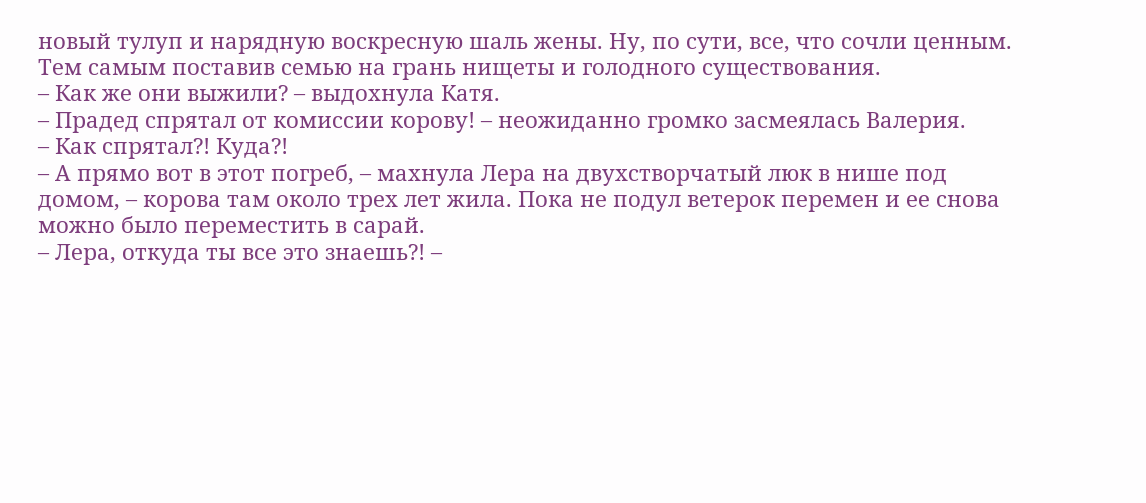новый тулуп и нарядную воскресную шаль жены. Ну, по сути, все, что сочли ценным. Тем самым поставив семью на грань нищеты и голодного существования.
– Как же они выжили? – выдохнула Катя.
– Прадед спрятал от комиссии корову! – неожиданно громко засмеялась Валерия.
– Как спрятал?! Куда?!
– А прямо вот в этот погреб, – махнула Лера на двухстворчатый люк в нише под домом, – корова там около трех лет жила. Пока не подул ветерок перемен и ее снова можно было переместить в сарай.
– Лера, откуда ты все это знаешь?! –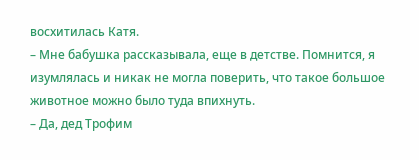восхитилась Катя.
– Мне бабушка рассказывала, еще в детстве. Помнится, я изумлялась и никак не могла поверить, что такое большое животное можно было туда впихнуть.
– Да, дед Трофим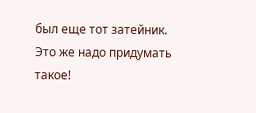был еще тот затейник. Это же надо придумать такое!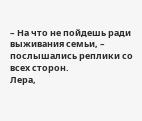– На что не пойдешь ради выживания семьи, – послышались реплики со всех сторон.
Лера,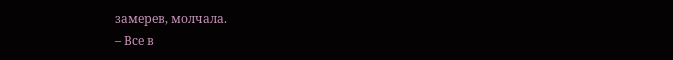замерев, молчала.
– Все в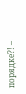порядке?! –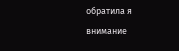обратила я внимание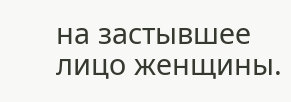на застывшее лицо женщины.